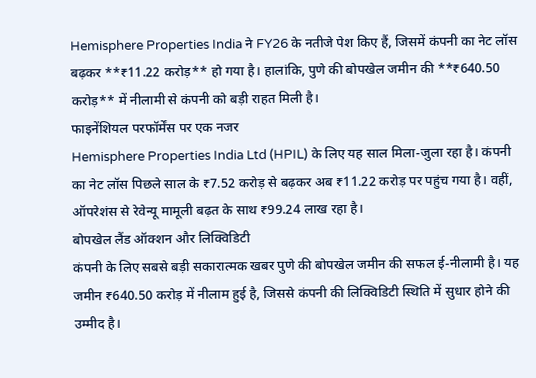Hemisphere Properties India ने FY26 के नतीजे पेश किए हैं, जिसमें कंपनी का नेट लॉस बढ़कर **₹11.22 करोड़** हो गया है। हालांकि, पुणे की बोपखेल जमीन की **₹640.50 करोड़** में नीलामी से कंपनी को बड़ी राहत मिली है।
फाइनेंशियल परफॉर्मेंस पर एक नजर
Hemisphere Properties India Ltd (HPIL) के लिए यह साल मिला-जुला रहा है। कंपनी का नेट लॉस पिछले साल के ₹7.52 करोड़ से बढ़कर अब ₹11.22 करोड़ पर पहुंच गया है। वहीं, ऑपरेशंस से रेवेन्यू मामूली बढ़त के साथ ₹99.24 लाख रहा है।
बोपखेल लैंड ऑक्शन और लिक्विडिटी
कंपनी के लिए सबसे बड़ी सकारात्मक खबर पुणे की बोपखेल जमीन की सफल ई-नीलामी है। यह जमीन ₹640.50 करोड़ में नीलाम हुई है, जिससे कंपनी की लिक्विडिटी स्थिति में सुधार होने की उम्मीद है।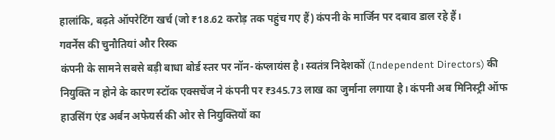हालांकि, बढ़ते ऑपरेटिंग खर्च (जो ₹18.62 करोड़ तक पहुंच गए हैं) कंपनी के मार्जिन पर दबाव डाल रहे हैं।
गवर्नेंस की चुनौतियां और रिस्क
कंपनी के सामने सबसे बड़ी बाधा बोर्ड स्तर पर नॉन-कंप्लायंस है। स्वतंत्र निदेशकों (Independent Directors) की नियुक्ति न होने के कारण स्टॉक एक्सचेंज ने कंपनी पर ₹345.73 लाख का जुर्माना लगाया है। कंपनी अब मिनिस्ट्री ऑफ हाउसिंग एंड अर्बन अफेयर्स की ओर से नियुक्तियों का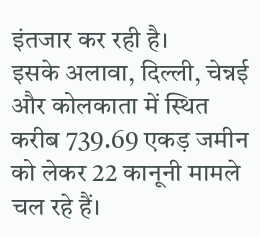इंतजार कर रही है।
इसके अलावा, दिल्ली, चेन्नई और कोलकाता में स्थित करीब 739.69 एकड़ जमीन को लेकर 22 कानूनी मामले चल रहे हैं।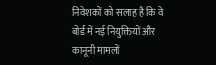निवेशकों को सलाह है कि वे बोर्ड में नई नियुक्तियों और कानूनी मामलों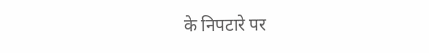के निपटारे पर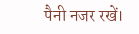पैनी नजर रखें।